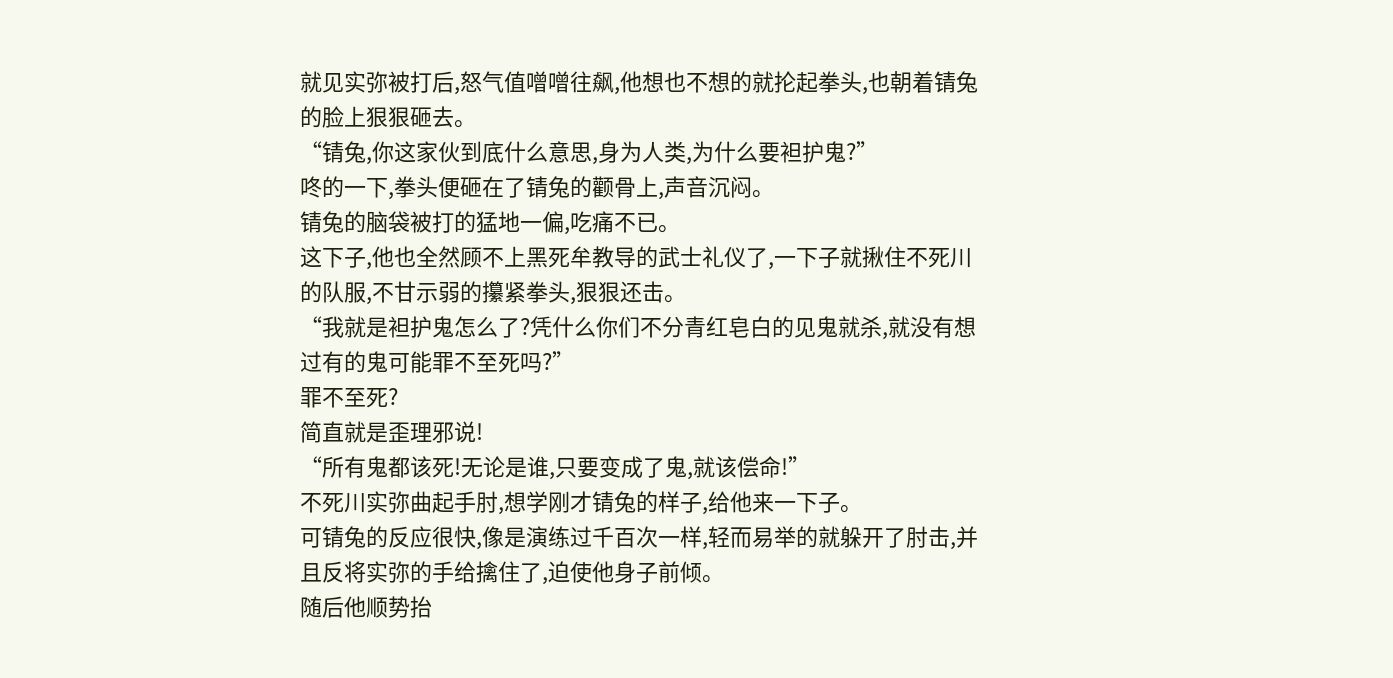就见实弥被打后,怒气值噌噌往飙,他想也不想的就抡起拳头,也朝着锖兔的脸上狠狠砸去。
“锖兔,你这家伙到底什么意思,身为人类,为什么要袒护鬼?”
咚的一下,拳头便砸在了锖兔的颧骨上,声音沉闷。
锖兔的脑袋被打的猛地一偏,吃痛不已。
这下子,他也全然顾不上黑死牟教导的武士礼仪了,一下子就揪住不死川的队服,不甘示弱的攥紧拳头,狠狠还击。
“我就是袒护鬼怎么了?凭什么你们不分青红皂白的见鬼就杀,就没有想过有的鬼可能罪不至死吗?”
罪不至死?
简直就是歪理邪说!
“所有鬼都该死!无论是谁,只要变成了鬼,就该偿命!”
不死川实弥曲起手肘,想学刚才锖兔的样子,给他来一下子。
可锖兔的反应很快,像是演练过千百次一样,轻而易举的就躲开了肘击,并且反将实弥的手给擒住了,迫使他身子前倾。
随后他顺势抬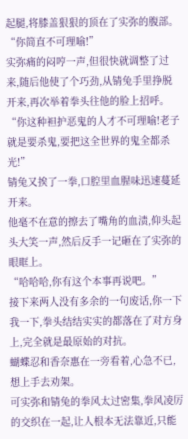起腿,将膝盖狠狠的顶在了实弥的腹部。
“你简直不可理喻!”
实弥痛的闷哼一声,但很快就调整了过来,随后他使了个巧劲,从锖兔手里挣脱开来,再次举着拳头往他的脸上招呼。
“你这种袒护恶鬼的人才不可理喻!老子就是要杀鬼,要把这全世界的鬼全都杀光!”
锖兔又挨了一拳,口腔里血腥味迅速蔓延开来。
他毫不在意的擦去了嘴角的血渍,仰头起头大笑一声,然后反手一记砸在了实弥的眼眶上。
“哈哈哈,你有这个本事再说吧。”
接下来两人没有多余的一句废话,你一下我一下,拳头结结实实的都落在了对方身上,完全就是最原始的对抗。
蝴蝶忍和香奈惠在一旁看着,心急不已,想上手去劝架。
可实弥和锖兔的拳风太过密集,拳风凌厉的交织在一起,让人根本无法靠近,只能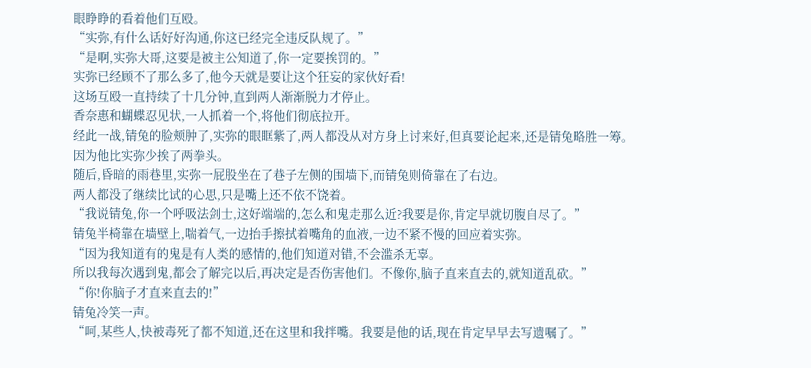眼睁睁的看着他们互殴。
“实弥,有什么话好好沟通,你这已经完全违反队规了。”
“是啊,实弥大哥,这要是被主公知道了,你一定要挨罚的。”
实弥已经顾不了那么多了,他今天就是要让这个狂妄的家伙好看!
这场互殴一直持续了十几分钟,直到两人渐渐脱力才停止。
香奈惠和蝴蝶忍见状,一人抓着一个,将他们彻底拉开。
经此一战,锖兔的脸颊肿了,实弥的眼眶紫了,两人都没从对方身上讨来好,但真要论起来,还是锖兔略胜一筹。
因为他比实弥少挨了两拳头。
随后,昏暗的雨巷里,实弥一屁股坐在了巷子左侧的围墙下,而锖兔则倚靠在了右边。
两人都没了继续比试的心思,只是嘴上还不依不饶着。
“我说锖兔,你一个呼吸法剑士,这好端端的,怎么和鬼走那么近?我要是你,肯定早就切腹自尽了。”
锖兔半椅靠在墙壁上,喘着气,一边抬手擦拭着嘴角的血液,一边不紧不慢的回应着实弥。
“因为我知道有的鬼是有人类的感情的,他们知道对错,不会滥杀无辜。
所以我每次遇到鬼,都会了解完以后,再决定是否伤害他们。不像你,脑子直来直去的,就知道乱砍。”
“你!你脑子才直来直去的!”
锖兔冷笑一声。
“呵,某些人,快被毒死了都不知道,还在这里和我拌嘴。我要是他的话,现在肯定早早去写遗嘱了。”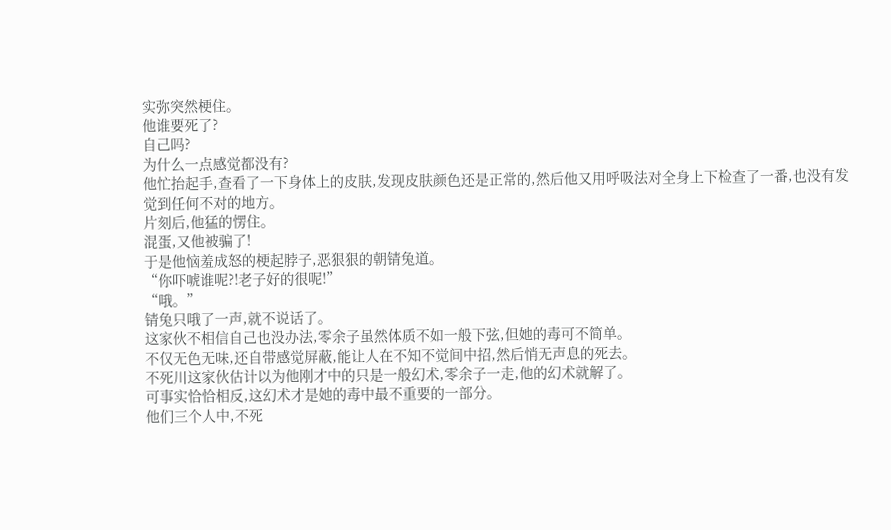实弥突然梗住。
他谁要死了?
自己吗?
为什么一点感觉都没有?
他忙抬起手,查看了一下身体上的皮肤,发现皮肤颜色还是正常的,然后他又用呼吸法对全身上下检查了一番,也没有发觉到任何不对的地方。
片刻后,他猛的愣住。
混蛋,又他被骗了!
于是他恼羞成怒的梗起脖子,恶狠狠的朝锖兔道。
“你吓唬谁呢?!老子好的很呢!”
“哦。”
锖兔只哦了一声,就不说话了。
这家伙不相信自己也没办法,零余子虽然体质不如一般下弦,但她的毒可不简单。
不仅无色无味,还自带感觉屏蔽,能让人在不知不觉间中招,然后悄无声息的死去。
不死川这家伙估计以为他刚才中的只是一般幻术,零余子一走,他的幻术就解了。
可事实恰恰相反,这幻术才是她的毒中最不重要的一部分。
他们三个人中,不死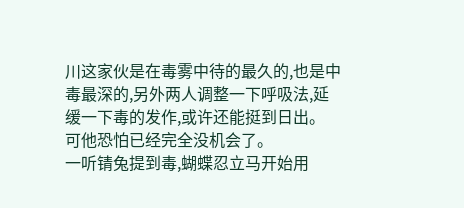川这家伙是在毒雾中待的最久的,也是中毒最深的,另外两人调整一下呼吸法,延缓一下毒的发作,或许还能挺到日出。
可他恐怕已经完全没机会了。
一听锖兔提到毒,蝴蝶忍立马开始用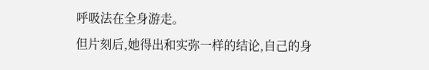呼吸法在全身游走。
但片刻后,她得出和实弥一样的结论,自己的身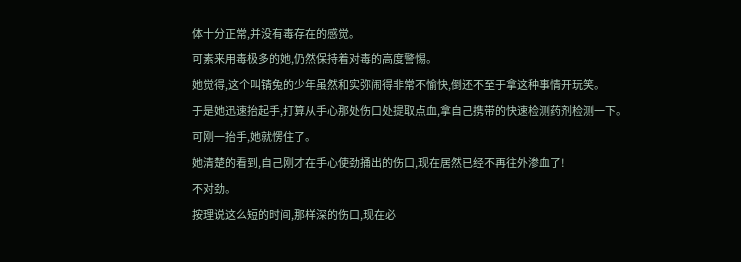体十分正常,并没有毒存在的感觉。
可素来用毒极多的她,仍然保持着对毒的高度警惕。
她觉得,这个叫锖兔的少年虽然和实弥闹得非常不愉快,倒还不至于拿这种事情开玩笑。
于是她迅速抬起手,打算从手心那处伤口处提取点血,拿自己携带的快速检测药剂检测一下。
可刚一抬手,她就愣住了。
她清楚的看到,自己刚才在手心使劲捅出的伤口,现在居然已经不再往外渗血了!
不对劲。
按理说这么短的时间,那样深的伤口,现在必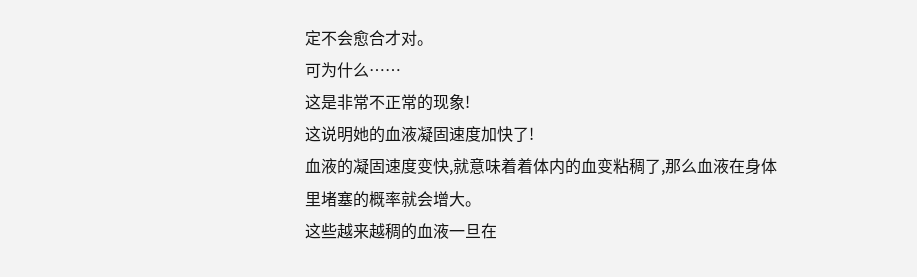定不会愈合才对。
可为什么……
这是非常不正常的现象!
这说明她的血液凝固速度加快了!
血液的凝固速度变快,就意味着着体内的血变粘稠了,那么血液在身体里堵塞的概率就会增大。
这些越来越稠的血液一旦在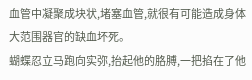血管中凝聚成块状,堵塞血管,就很有可能造成身体大范围器官的缺血坏死。
蝴蝶忍立马跑向实弥,抬起他的胳膊,一把掐在了他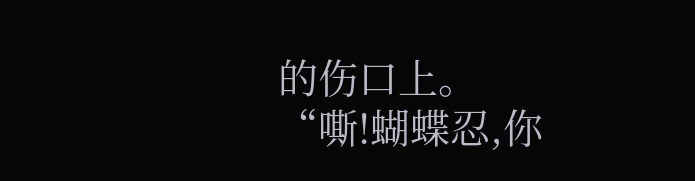的伤口上。
“嘶!蝴蝶忍,你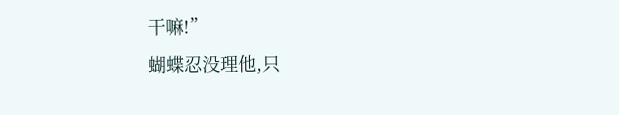干嘛!”
蝴蝶忍没理他,只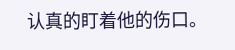认真的盯着他的伤口。